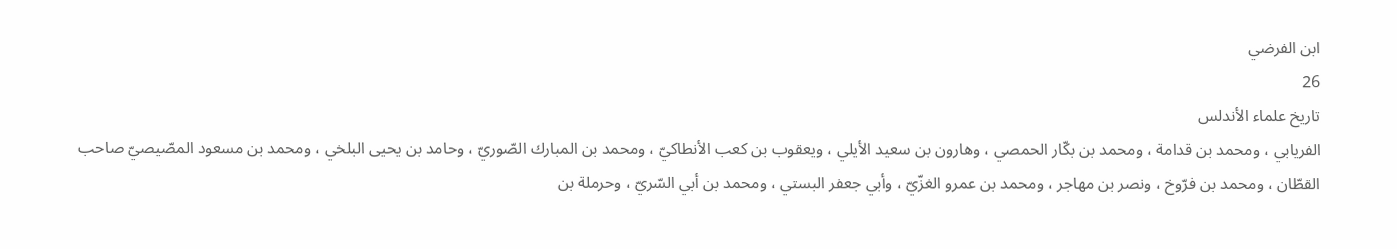ابن الفرضي
26
تاريخ علماء الأندلس
الفريابي ، ومحمد بن قدامة ، ومحمد بن بكّار الحمصي ، وهارون بن سعيد الأيلي ، ويعقوب بن كعب الأنطاكيّ ، ومحمد بن المبارك الصّوريّ ، وحامد بن يحيى البلخي ، ومحمد بن مسعود المصّيصيّ صاحب القطّان ، ومحمد بن فرّوخ ، ونصر بن مهاجر ، ومحمد بن عمرو الغزّيّ ، وأبي جعفر البستي ، ومحمد بن أبي السّريّ ، وحرملة بن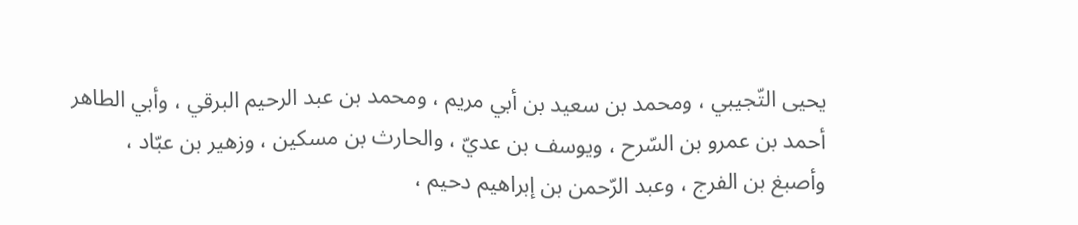يحيى التّجيبي ، ومحمد بن سعيد بن أبي مريم ، ومحمد بن عبد الرحيم البرقي ، وأبي الطاهر أحمد بن عمرو بن السّرح ، ويوسف بن عديّ ، والحارث بن مسكين ، وزهير بن عبّاد ، وأصبغ بن الفرج ، وعبد الرّحمن بن إبراهيم دحيم ،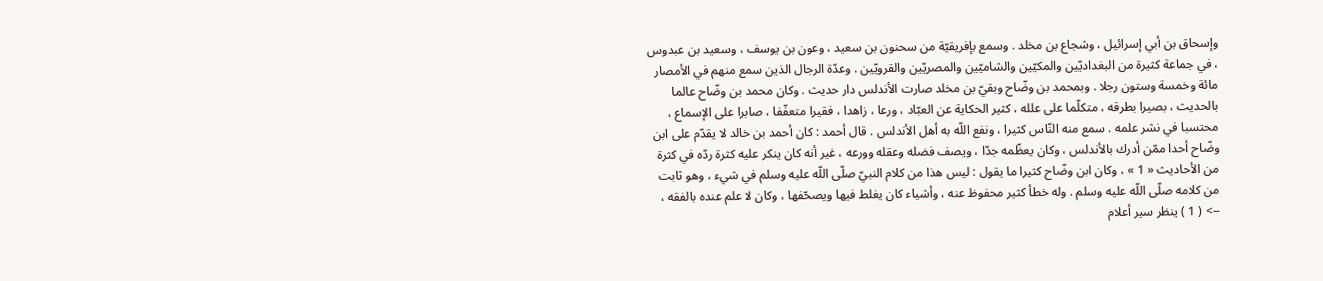وإسحاق بن أبي إسرائيل ، وشجاع بن مخلد . وسمع بإفريقيّة من سحنون بن سعيد ، وعون بن يوسف ، وسعيد بن عبدوس ، في جماعة كثيرة من البغداديّين والمكيّين والشاميّين والمصريّين والقرويّين . وعدّة الرجال الذين سمع منهم في الأمصار مائة وخمسة وستون رجلا . وبمحمد بن وضّاح وبقيّ بن مخلد صارت الأندلس دار حديث . وكان محمد بن وضّاح عالما بالحديث ، بصيرا بطرقه ، متكلّما على علله ، كثير الحكاية عن العبّاد ، ورعا ، زاهدا ، فقيرا متعفّفا ، صابرا على الإسماع ، محتسبا في نشر علمه . سمع منه النّاس كثيرا ، ونفع اللّه به أهل الأندلس . قال أحمد : كان أحمد بن خالد لا يقدّم على ابن وضّاح أحدا ممّن أدرك بالأندلس ، وكان يعظّمه جدّا ، ويصف فضله وعقله وورعه ، غير أنه كان ينكر عليه كثرة ردّه في كثرة من الأحاديث « 1 » ، وكان ابن وضّاح كثيرا ما يقول : ليس هذا من كلام النبيّ صلّى اللّه عليه وسلم في شيء ، وهو ثابت من كلامه صلّى اللّه عليه وسلم . وله خطأ كثير محفوظ عنه ، وأشياء كان يغلط فيها ويصحّفها ، وكان لا علم عنده بالفقه ،
--> ( 1 ) ينظر سير أعلام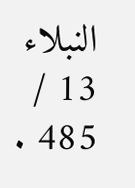النبلاء 13 / 485 .